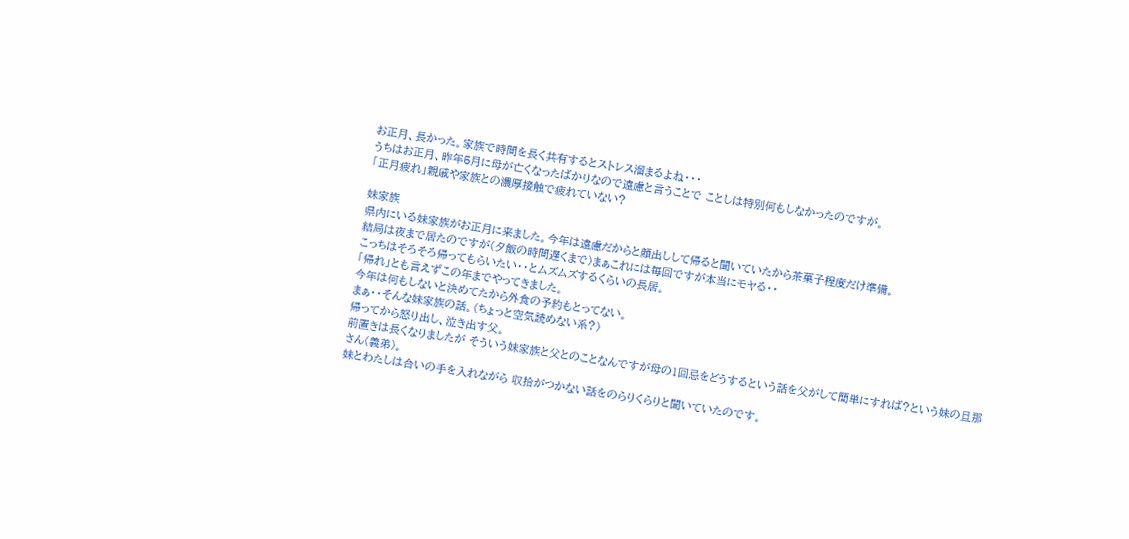お正月、長かった。家族で時間を長く共有するとストレス溜まるよね・・・
うちはお正月、昨年5月に母が亡くなったばかりなので遠慮と言うことで ことしは特別何もしなかったのですが。
「正月疲れ」親戚や家族との濃厚接触で疲れていない?

妹家族
県内にいる妹家族がお正月に来ました。今年は遠慮だからと顔出しして帰ると聞いていたから茶菓子程度だけ準備。
結局は夜まで居たのですが(夕飯の時間遅くまで)まぁこれには毎回ですが本当にモヤる・・
こっちはそろそろ帰ってもらいたい・・とムズムズするくらいの長居。
「帰れ」とも言えずこの年までやってきました。
今年は何もしないと決めてたから外食の予約もとってない。
まぁ・・そんな妹家族の話。(ちょっと空気読めない系?)
帰ってから怒り出し、泣き出す父。
前置きは長くなりましたが そういう妹家族と父とのことなんですが母の1回忌をどうするという話を父がして簡単にすれば?という妹の旦那さん(義弟)。
妹とわたしは合いの手を入れながら 収拾がつかない話をのらりくらりと聞いていたのです。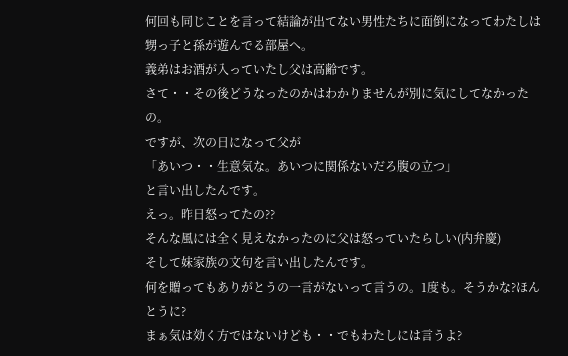何回も同じことを言って結論が出てない男性たちに面倒になってわたしは甥っ子と孫が遊んでる部屋へ。
義弟はお酒が入っていたし父は高齢です。
さて・・その後どうなったのかはわかりませんが別に気にしてなかったの。
ですが、次の日になって父が
「あいつ・・生意気な。あいつに関係ないだろ腹の立つ」
と言い出したんです。
えっ。昨日怒ってたの??
そんな風には全く見えなかったのに父は怒っていたらしい(内弁慶)
そして妹家族の文句を言い出したんです。
何を贈ってもありがとうの一言がないって言うの。1度も。そうかな?ほんとうに?
まぁ気は効く方ではないけども・・でもわたしには言うよ?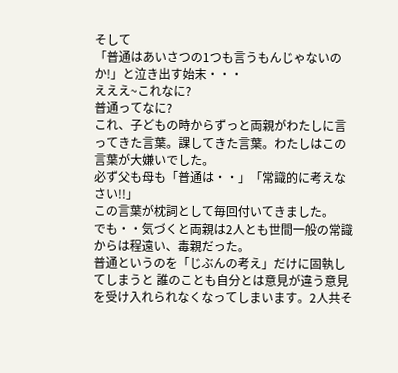そして
「普通はあいさつの1つも言うもんじゃないのか!」と泣き出す始末・・・
えええ~これなに?
普通ってなに?
これ、子どもの時からずっと両親がわたしに言ってきた言葉。課してきた言葉。わたしはこの言葉が大嫌いでした。
必ず父も母も「普通は・・」「常識的に考えなさい!!」
この言葉が枕詞として毎回付いてきました。
でも・・気づくと両親は2人とも世間一般の常識からは程遠い、毒親だった。
普通というのを「じぶんの考え」だけに固執してしまうと 誰のことも自分とは意見が違う意見を受け入れられなくなってしまいます。2人共そ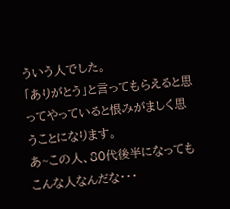ういう人でした。
「ありがとう」と言ってもらえると思ってやっていると恨みがましく思うことになります。
あ~この人、80代後半になってもこんな人なんだな・・・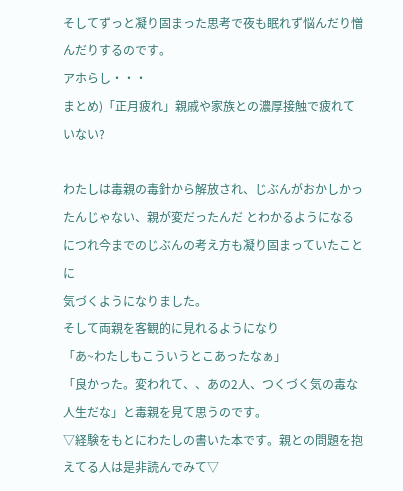そしてずっと凝り固まった思考で夜も眠れず悩んだり憎んだりするのです。
アホらし・・・
まとめ)「正月疲れ」親戚や家族との濃厚接触で疲れていない?

わたしは毒親の毒針から解放され、じぶんがおかしかったんじゃない、親が変だったんだ とわかるようになるにつれ今までのじぶんの考え方も凝り固まっていたことに
気づくようになりました。
そして両親を客観的に見れるようになり
「あ~わたしもこういうとこあったなぁ」
「良かった。変われて、、あの2人、つくづく気の毒な人生だな」と毒親を見て思うのです。
▽経験をもとにわたしの書いた本です。親との問題を抱えてる人は是非読んでみて▽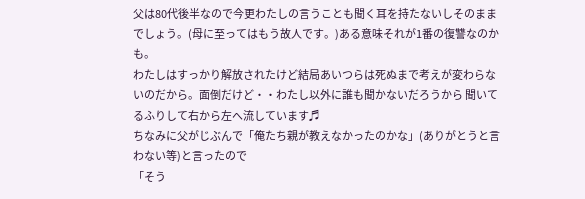父は80代後半なので今更わたしの言うことも聞く耳を持たないしそのままでしょう。(母に至ってはもう故人です。)ある意味それが1番の復讐なのかも。
わたしはすっかり解放されたけど結局あいつらは死ぬまで考えが変わらないのだから。面倒だけど・・わたし以外に誰も聞かないだろうから 聞いてるふりして右から左へ流しています♬
ちなみに父がじぶんで「俺たち親が教えなかったのかな」(ありがとうと言わない等)と言ったので
「そう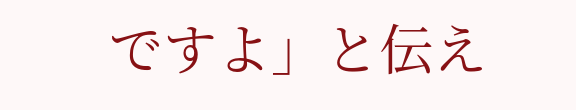ですよ」と伝え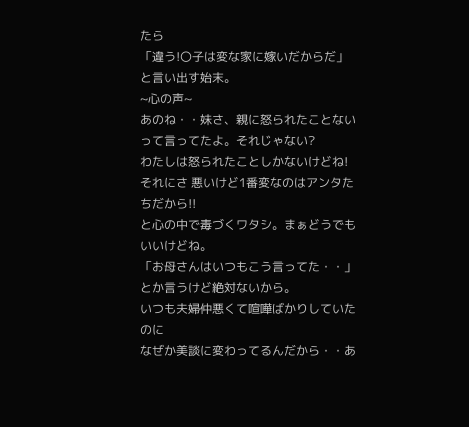たら
「違う!〇子は変な家に嫁いだからだ」と言い出す始末。
~心の声~
あのね・・妹さ、親に怒られたことないって言ってたよ。それじゃない?
わたしは怒られたことしかないけどね!
それにさ 悪いけど1番変なのはアンタたちだから!!
と心の中で毒づくワタシ。まぁどうでもいいけどね。
「お母さんはいつもこう言ってた・・」とか言うけど絶対ないから。
いつも夫婦仲悪くて喧嘩ばかりしていたのに
なぜか美談に変わってるんだから・・あ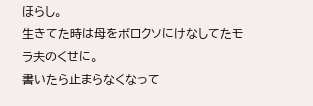ほらし。
生きてた時は母をボロクソにけなしてたモラ夫のくせに。
書いたら止まらなくなって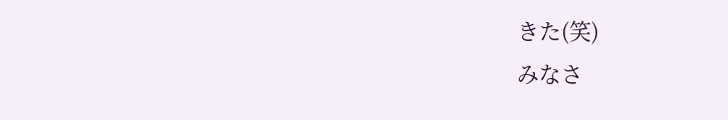きた(笑)
みなさ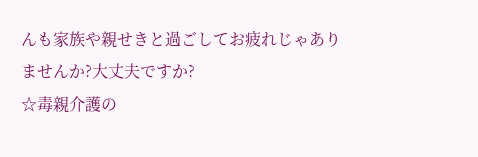んも家族や親せきと過ごしてお疲れじゃありませんか?大丈夫ですか?
☆毒親介護の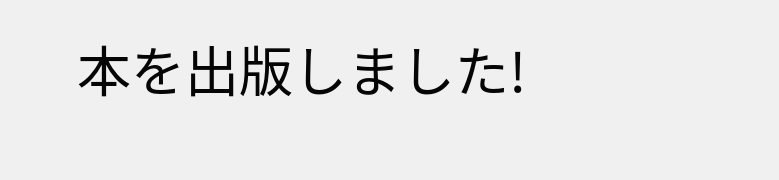本を出版しました!